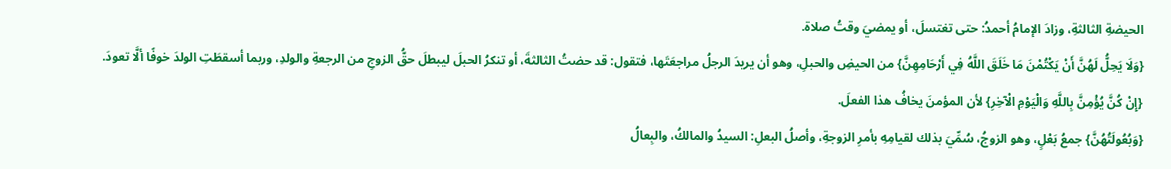الحيضةِ الثالثةِ، وزادَ الإمامُ أحمدُ: حتى تغتسلَ، أو يمضيَ وقتُ صلاة.
{وَلَا يَحِلُّ لَهُنَّ أَنْ يَكْتُمْنَ مَا خَلَقَ اللَّهُ فِي أَرْحَامِهِنَّ} من الحيضِ والحبلِ، وهو أن يريدَ الرجلُ مراجعَتَها، فتقول: قد حضتُ الثالثةَ، أو تنكرُ الحبلَ ليبطلَ حقُّ الزوجِ من الرجعةِ والولدِ، وربما أسقطَتِ الولدَ خوفًا ألَّا تعودَ.
{إِنْ كُنَّ يُؤْمِنَّ بِاللَّهِ وَالْيَوْمِ الْآخِرِ} لأن المؤمنَ يخافُ هذا الفعلَ.
{وَبُعُولَتُهُنَّ} جمعُ بَعْلٍ، وهو الزوجُ، سُمِّيَ بذلك لقيامِهِ بأمرِ الزوجةِ، وأصلُ البعلِ: السيدُ والمالكُ، والبِعالُ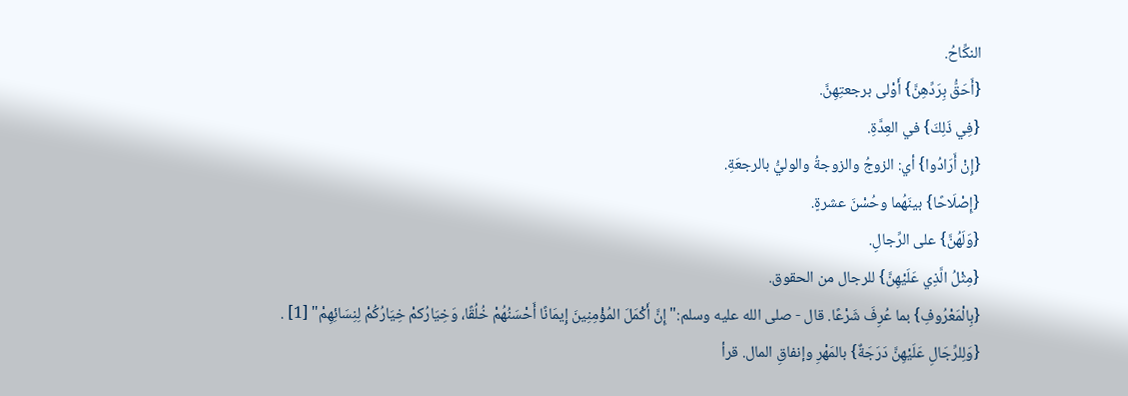النكِّاحُ.
{أَحَقُّ بِرَدِّهِنَّ} أَوْلى برجعتِهِنَّ.
{فِي ذَلِكَ} في العِدَّةِ.
{إِنْ أَرَادُوا} أي: الزوجُ والزوجةُ والوليُّ بالرجعَةِ.
{إِصْلَاحًا} بينَهُما وحُسْنَ عشرةٍ.
{وَلَهُنَّ} على الرِّجالِ.
{مِثْلُ الَّذِي عَلَيْهِنَّ} للرجال من الحقوق.
{بِالْمَعْرُوفِ} بما عُرِفَ شَرْعًا. قال - صلى الله عليه وسلم:"إِنَّ أَكْمَلَ المُؤْمِنِينَ إِيمَانًا أَحْسَنُهُمْ خُلُقًا، وَخِيَارُكمْ خِيَارُكُمْ لِنِسَائِهِمْ" [1] .
{وَلِلرِّجَالِ عَلَيْهِنَّ دَرَجَةٌ} بالمَهْرِ وإنفاقِ المال. قرأ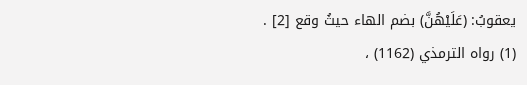يعقوبُ: (عَلَيْهُنَّ) بضم الهاء حيثُ وقع [2] .
(1) رواه الترمذي (1162) ،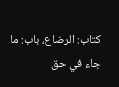كتاب: الرضاع، باب: ما جاء في حق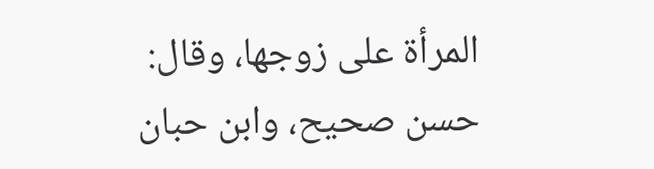المرأة على زوجها، وقال: حسن صحيح، وابن حبان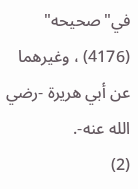في"صحيحه" (4176) ، وغيرهما عن أبي هريرة -رضي الله عنه-.
(2)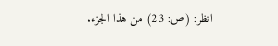انظر: (ص: 23) من هذا الجزء.